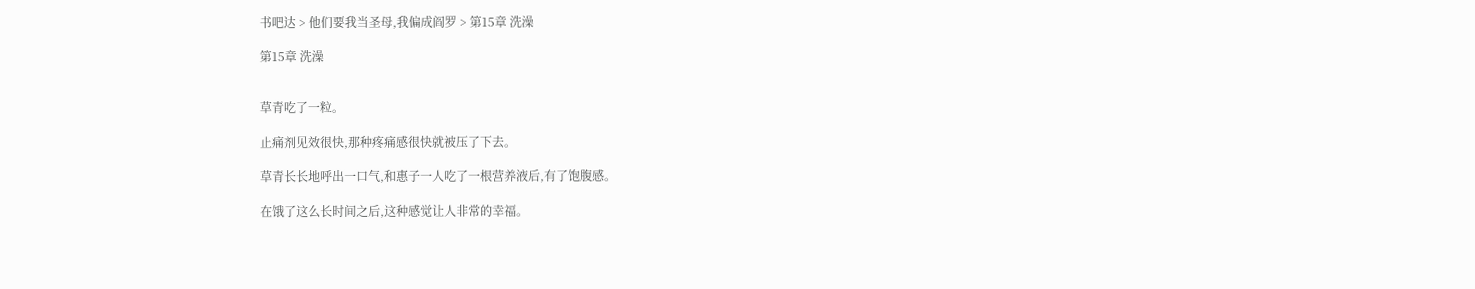书吧达 > 他们要我当圣母,我偏成阎罗 > 第15章 洗澡

第15章 洗澡


草青吃了一粒。

止痛剂见效很快,那种疼痛感很快就被压了下去。

草青长长地呼出一口气,和惠子一人吃了一根营养液后,有了饱腹感。

在饿了这么长时间之后,这种感觉让人非常的幸福。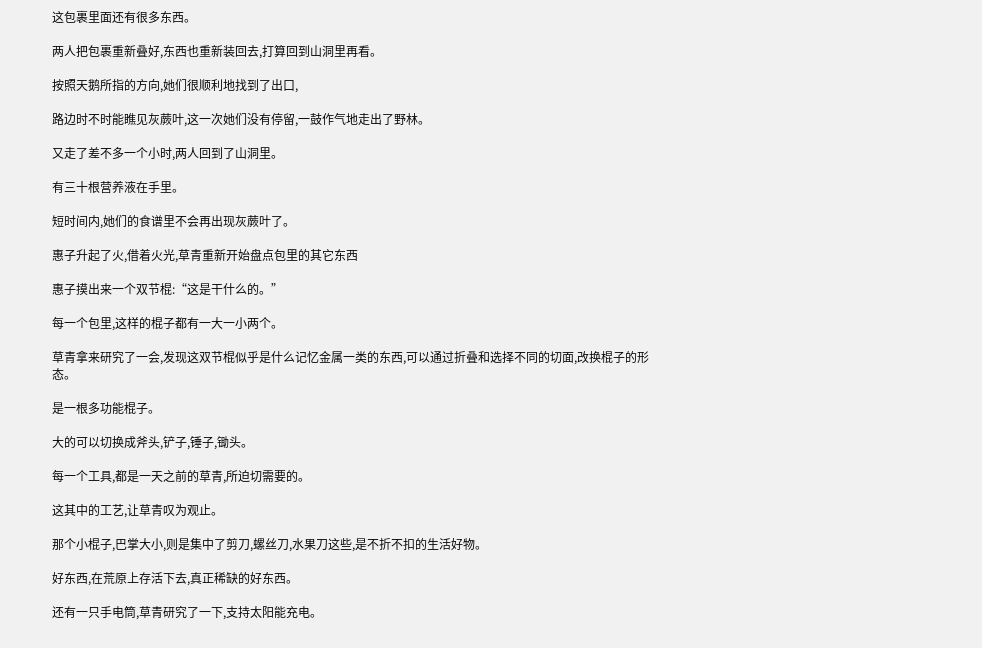这包裹里面还有很多东西。

两人把包裹重新叠好,东西也重新装回去,打算回到山洞里再看。

按照天鹅所指的方向,她们很顺利地找到了出口,

路边时不时能瞧见灰蕨叶,这一次她们没有停留,一鼓作气地走出了野林。

又走了差不多一个小时,两人回到了山洞里。

有三十根营养液在手里。

短时间内,她们的食谱里不会再出现灰蕨叶了。

惠子升起了火,借着火光,草青重新开始盘点包里的其它东西

惠子摸出来一个双节棍:“这是干什么的。”

每一个包里,这样的棍子都有一大一小两个。

草青拿来研究了一会,发现这双节棍似乎是什么记忆金属一类的东西,可以通过折叠和选择不同的切面,改换棍子的形态。

是一根多功能棍子。

大的可以切换成斧头,铲子,锤子,锄头。

每一个工具,都是一天之前的草青,所迫切需要的。

这其中的工艺,让草青叹为观止。

那个小棍子,巴掌大小,则是集中了剪刀,螺丝刀,水果刀这些,是不折不扣的生活好物。

好东西,在荒原上存活下去,真正稀缺的好东西。

还有一只手电筒,草青研究了一下,支持太阳能充电。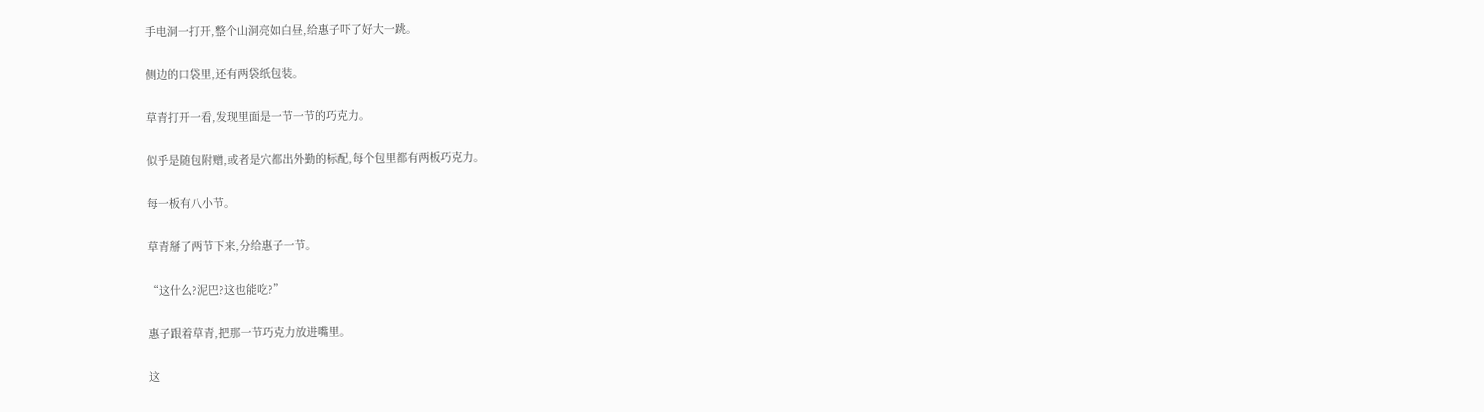手电洞一打开,整个山洞亮如白昼,给惠子吓了好大一跳。

侧边的口袋里,还有两袋纸包装。

草青打开一看,发现里面是一节一节的巧克力。

似乎是随包附赠,或者是穴都出外勤的标配,每个包里都有两板巧克力。

每一板有八小节。

草青掰了两节下来,分给惠子一节。

“这什么?泥巴?这也能吃?”

惠子跟着草青,把那一节巧克力放进嘴里。

这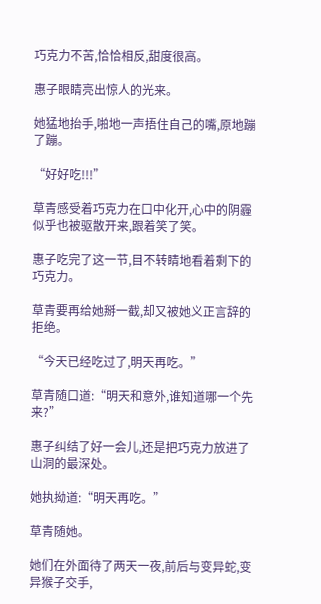巧克力不苦,恰恰相反,甜度很高。

惠子眼睛亮出惊人的光来。

她猛地抬手,啪地一声捂住自己的嘴,原地蹦了蹦。

“好好吃!!!”

草青感受着巧克力在口中化开,心中的阴霾似乎也被驱散开来,跟着笑了笑。

惠子吃完了这一节,目不转睛地看着剩下的巧克力。

草青要再给她掰一截,却又被她义正言辞的拒绝。

“今天已经吃过了,明天再吃。”

草青随口道:“明天和意外,谁知道哪一个先来?”

惠子纠结了好一会儿,还是把巧克力放进了山洞的最深处。

她执拗道:“明天再吃。”

草青随她。

她们在外面待了两天一夜,前后与变异蛇,变异猴子交手,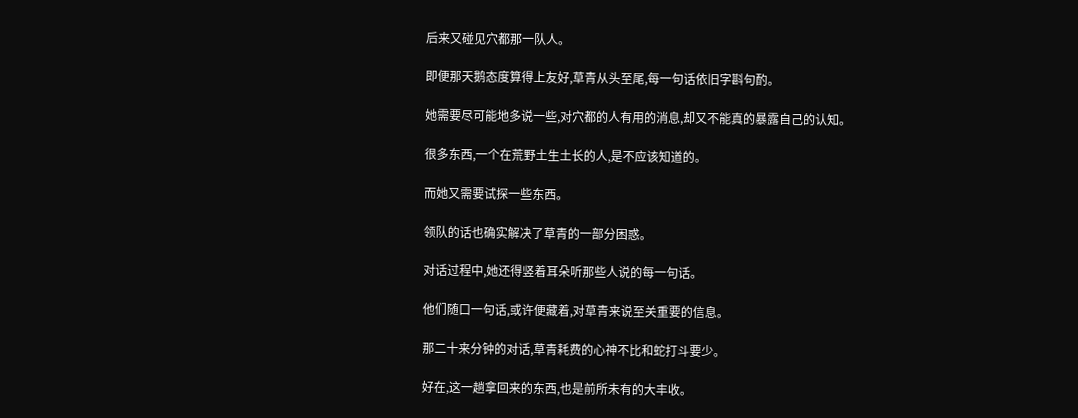后来又碰见穴都那一队人。

即便那天鹅态度算得上友好,草青从头至尾,每一句话依旧字斟句酌。

她需要尽可能地多说一些,对穴都的人有用的消息,却又不能真的暴露自己的认知。

很多东西,一个在荒野土生土长的人,是不应该知道的。

而她又需要试探一些东西。

领队的话也确实解决了草青的一部分困惑。

对话过程中,她还得竖着耳朵听那些人说的每一句话。

他们随口一句话,或许便藏着,对草青来说至关重要的信息。

那二十来分钟的对话,草青耗费的心神不比和蛇打斗要少。

好在,这一趟拿回来的东西,也是前所未有的大丰收。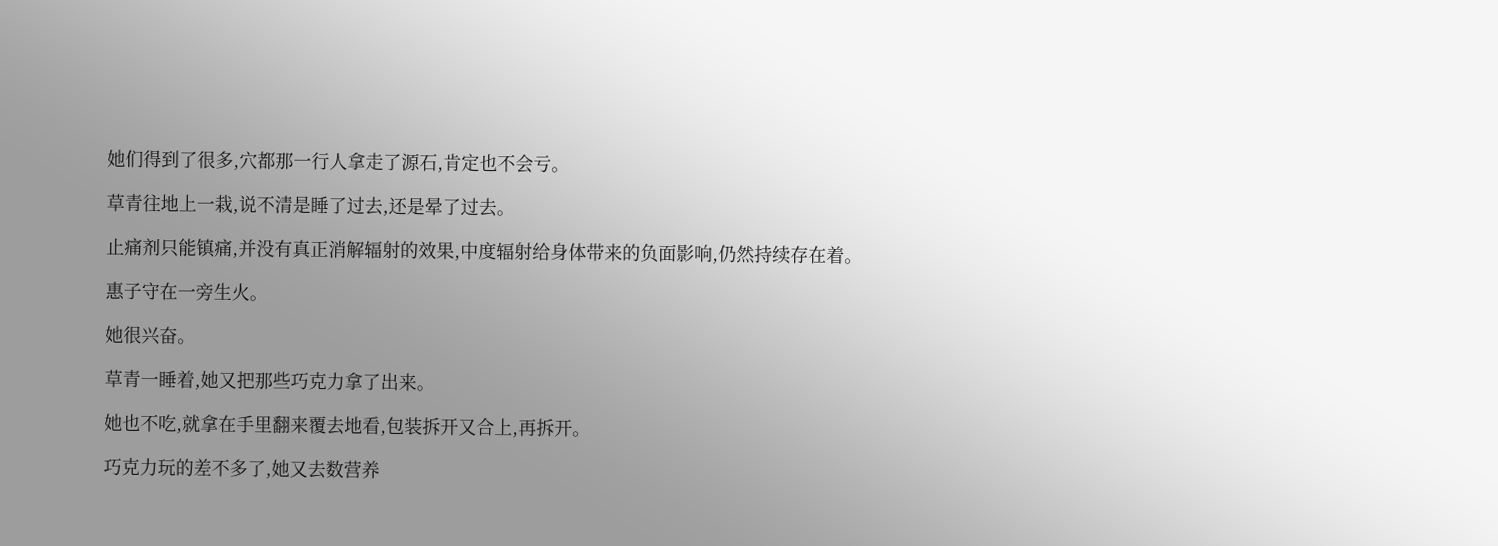她们得到了很多,穴都那一行人拿走了源石,肯定也不会亏。

草青往地上一栽,说不清是睡了过去,还是晕了过去。

止痛剂只能镇痛,并没有真正消解辐射的效果,中度辐射给身体带来的负面影响,仍然持续存在着。

惠子守在一旁生火。

她很兴奋。

草青一睡着,她又把那些巧克力拿了出来。

她也不吃,就拿在手里翻来覆去地看,包装拆开又合上,再拆开。

巧克力玩的差不多了,她又去数营养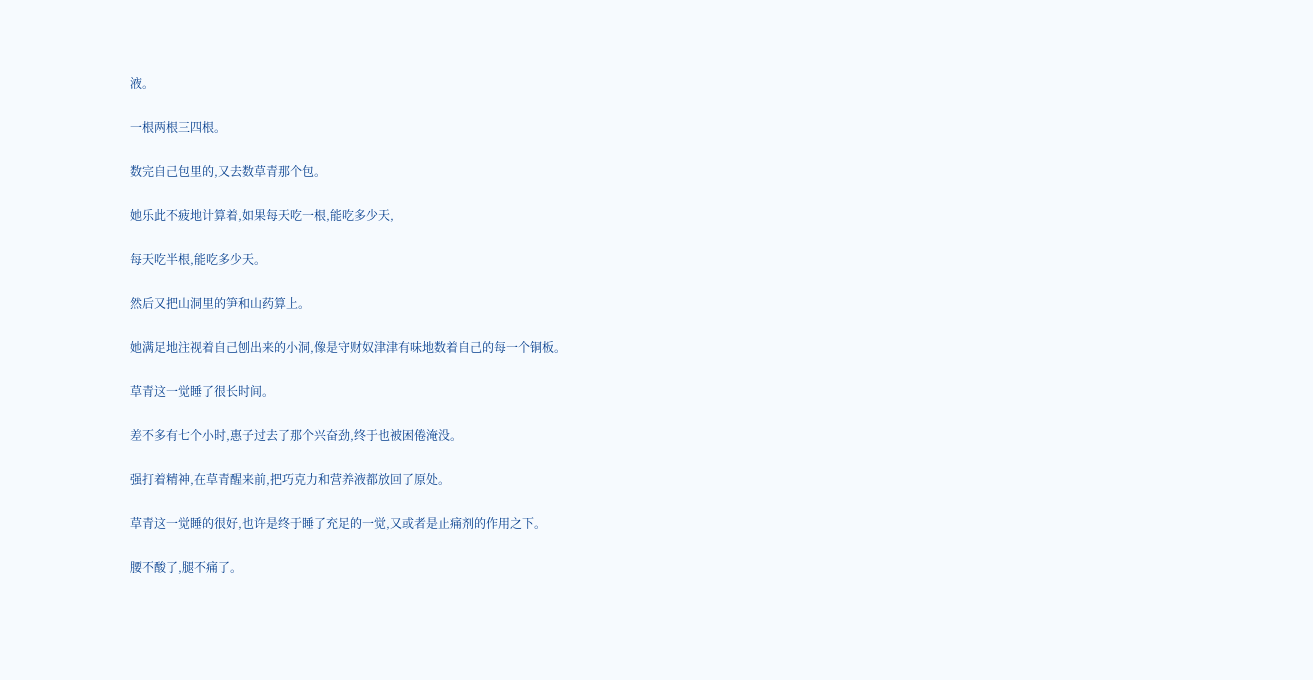液。

一根两根三四根。

数完自己包里的,又去数草青那个包。

她乐此不疲地计算着,如果每天吃一根,能吃多少天,

每天吃半根,能吃多少天。

然后又把山洞里的笋和山药算上。

她满足地注视着自己刨出来的小洞,像是守财奴津津有味地数着自己的每一个铜板。

草青这一觉睡了很长时间。

差不多有七个小时,惠子过去了那个兴奋劲,终于也被困倦淹没。

强打着精神,在草青醒来前,把巧克力和营养液都放回了原处。

草青这一觉睡的很好,也许是终于睡了充足的一觉,又或者是止痛剂的作用之下。

腰不酸了,腿不痛了。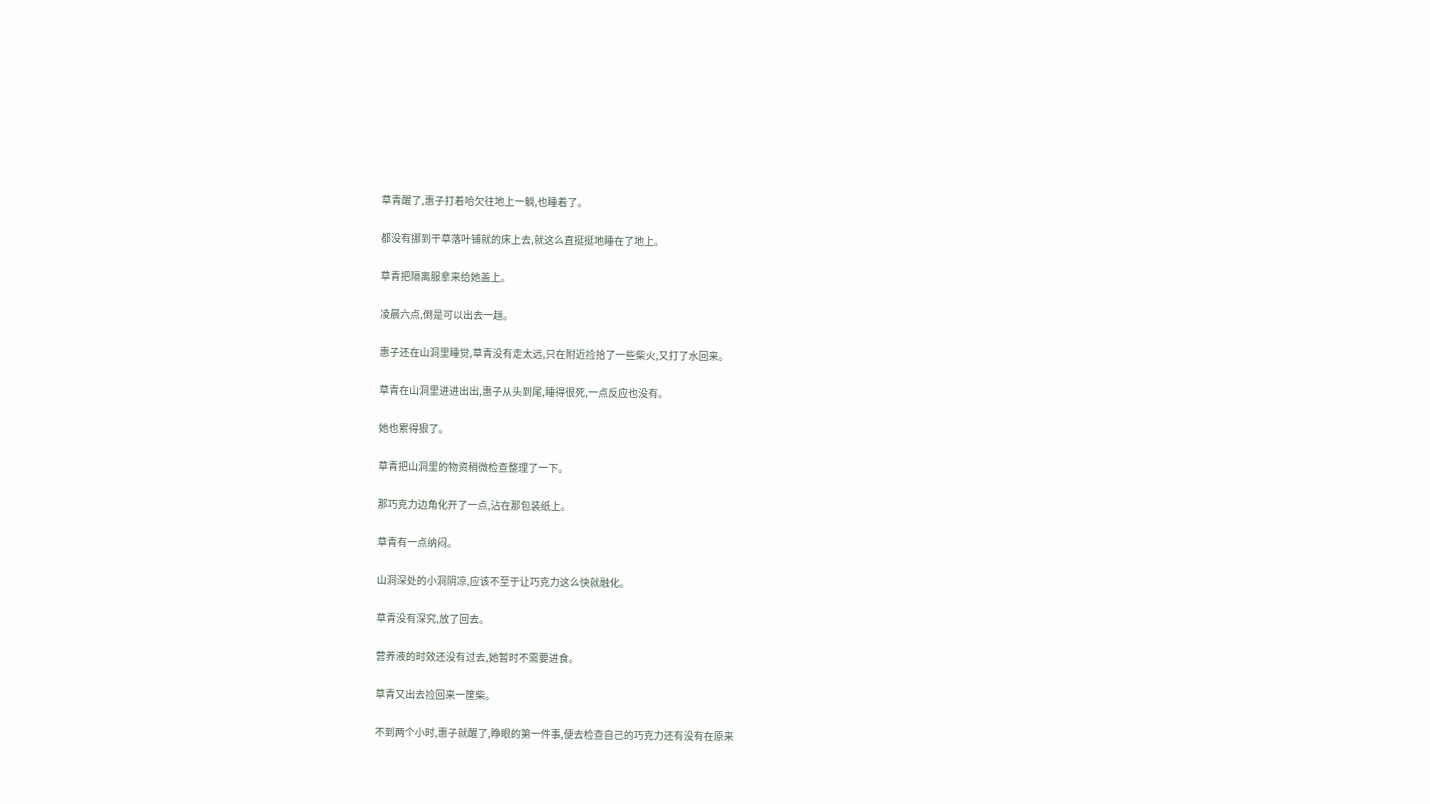草青醒了,惠子打着哈欠往地上一躺,也睡着了。

都没有挪到干草落叶铺就的床上去,就这么直挺挺地睡在了地上。

草青把隔离服拿来给她盖上。

凌晨六点,倒是可以出去一趟。

惠子还在山洞里睡觉,草青没有走太远,只在附近捡拾了一些柴火,又打了水回来。

草青在山洞里进进出出,惠子从头到尾,睡得很死,一点反应也没有。

她也累得狠了。

草青把山洞里的物资稍微检查整理了一下。

那巧克力边角化开了一点,沾在那包装纸上。

草青有一点纳闷。

山洞深处的小洞阴凉,应该不至于让巧克力这么快就融化。

草青没有深究,放了回去。

营养液的时效还没有过去,她暂时不需要进食。

草青又出去捡回来一筐柴。

不到两个小时,惠子就醒了,睁眼的第一件事,便去检查自己的巧克力还有没有在原来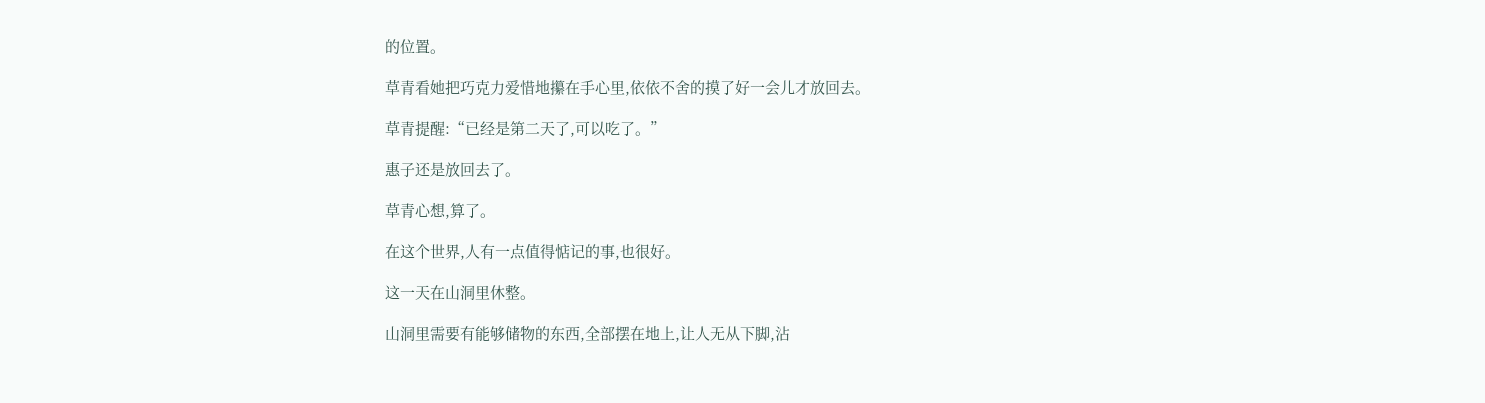的位置。

草青看她把巧克力爱惜地攥在手心里,依依不舍的摸了好一会儿才放回去。

草青提醒:“已经是第二天了,可以吃了。”

惠子还是放回去了。

草青心想,算了。

在这个世界,人有一点值得惦记的事,也很好。

这一天在山洞里休整。

山洞里需要有能够储物的东西,全部摆在地上,让人无从下脚,沾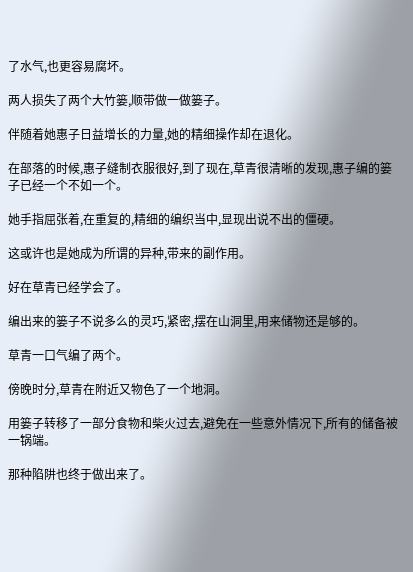了水气,也更容易腐坏。

两人损失了两个大竹篓,顺带做一做篓子。

伴随着她惠子日益增长的力量,她的精细操作却在退化。

在部落的时候,惠子缝制衣服很好,到了现在,草青很清晰的发现,惠子编的篓子已经一个不如一个。

她手指屈张着,在重复的,精细的编织当中,显现出说不出的僵硬。

这或许也是她成为所谓的异种,带来的副作用。

好在草青已经学会了。

编出来的篓子不说多么的灵巧,紧密,摆在山洞里,用来储物还是够的。

草青一口气编了两个。

傍晚时分,草青在附近又物色了一个地洞。

用篓子转移了一部分食物和柴火过去,避免在一些意外情况下,所有的储备被一锅端。

那种陷阱也终于做出来了。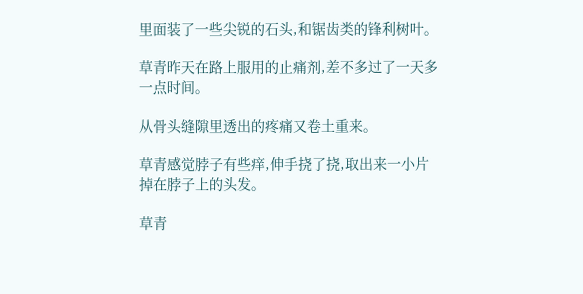里面装了一些尖锐的石头,和锯齿类的锋利树叶。

草青昨天在路上服用的止痛剂,差不多过了一天多一点时间。

从骨头缝隙里透出的疼痛又卷土重来。

草青感觉脖子有些痒,伸手挠了挠,取出来一小片掉在脖子上的头发。

草青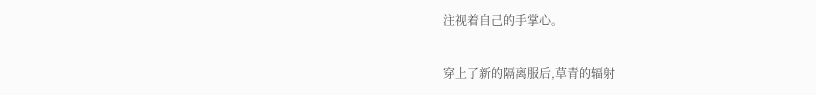注视着自己的手掌心。

穿上了新的隔离服后,草青的辐射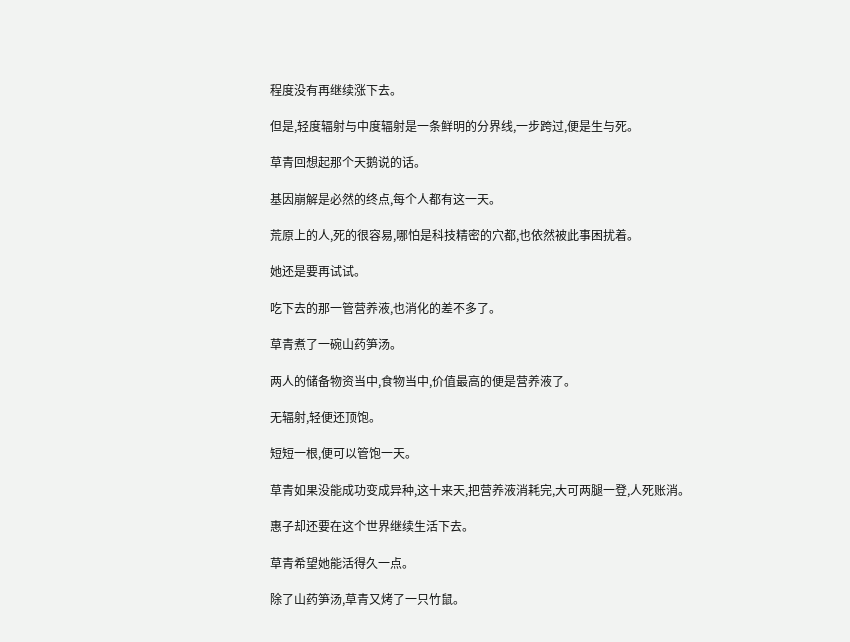程度没有再继续涨下去。

但是,轻度辐射与中度辐射是一条鲜明的分界线,一步跨过,便是生与死。

草青回想起那个天鹅说的话。

基因崩解是必然的终点,每个人都有这一天。

荒原上的人,死的很容易,哪怕是科技精密的穴都,也依然被此事困扰着。

她还是要再试试。

吃下去的那一管营养液,也消化的差不多了。

草青煮了一碗山药笋汤。

两人的储备物资当中,食物当中,价值最高的便是营养液了。

无辐射,轻便还顶饱。

短短一根,便可以管饱一天。

草青如果没能成功变成异种,这十来天,把营养液消耗完,大可两腿一登,人死账消。

惠子却还要在这个世界继续生活下去。

草青希望她能活得久一点。

除了山药笋汤,草青又烤了一只竹鼠。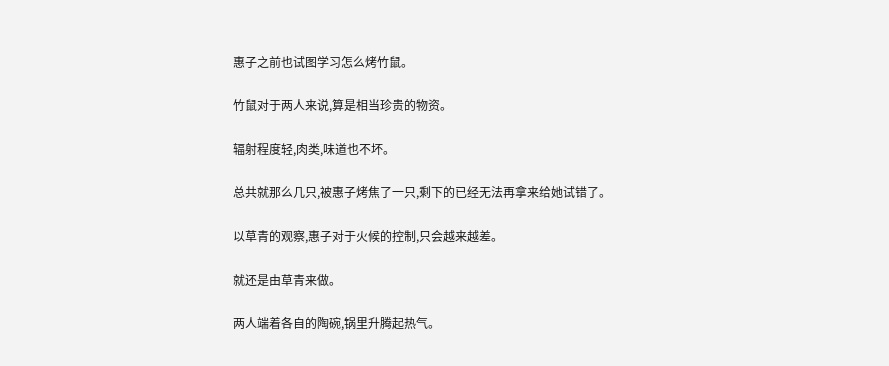惠子之前也试图学习怎么烤竹鼠。

竹鼠对于两人来说,算是相当珍贵的物资。

辐射程度轻,肉类,味道也不坏。

总共就那么几只,被惠子烤焦了一只,剩下的已经无法再拿来给她试错了。

以草青的观察,惠子对于火候的控制,只会越来越差。

就还是由草青来做。

两人端着各自的陶碗,锅里升腾起热气。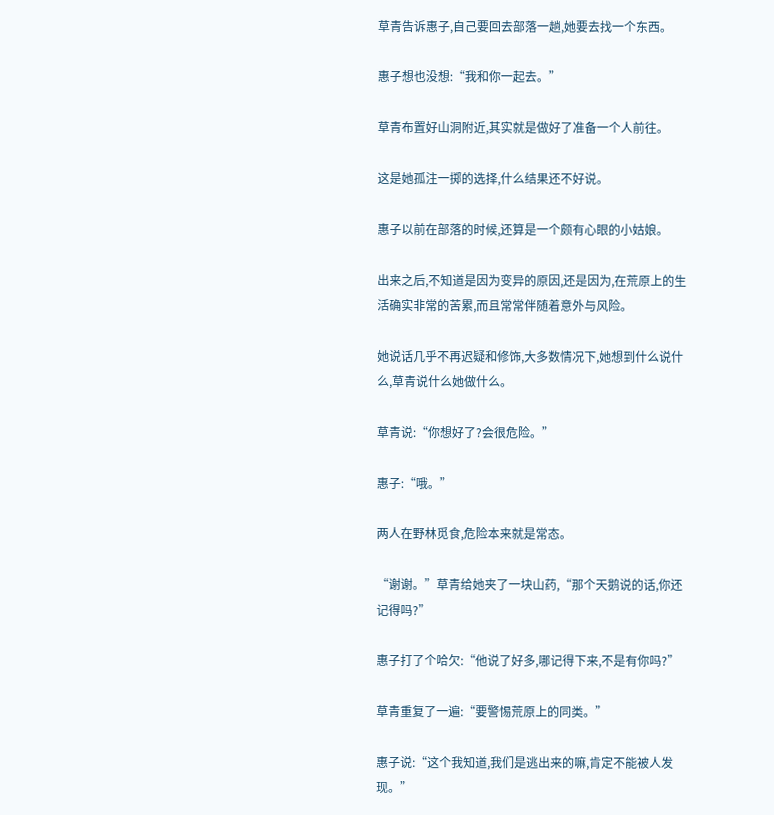草青告诉惠子,自己要回去部落一趟,她要去找一个东西。

惠子想也没想:“我和你一起去。”

草青布置好山洞附近,其实就是做好了准备一个人前往。

这是她孤注一掷的选择,什么结果还不好说。

惠子以前在部落的时候,还算是一个颇有心眼的小姑娘。

出来之后,不知道是因为变异的原因,还是因为,在荒原上的生活确实非常的苦累,而且常常伴随着意外与风险。

她说话几乎不再迟疑和修饰,大多数情况下,她想到什么说什么,草青说什么她做什么。

草青说:“你想好了?会很危险。”

惠子:“哦。”

两人在野林觅食,危险本来就是常态。

“谢谢。”草青给她夹了一块山药,“那个天鹅说的话,你还记得吗?”

惠子打了个哈欠:“他说了好多,哪记得下来,不是有你吗?”

草青重复了一遍:“要警惕荒原上的同类。”

惠子说:“这个我知道,我们是逃出来的嘛,肯定不能被人发现。”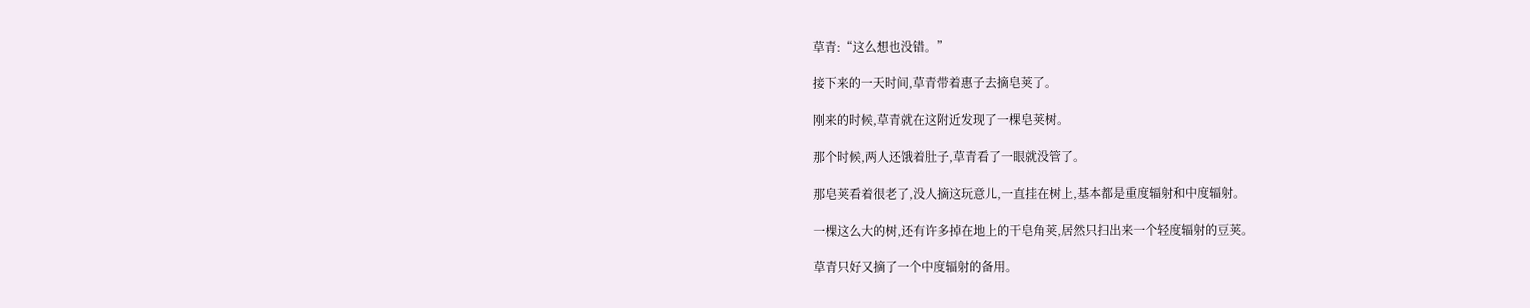草青:“这么想也没错。”

接下来的一天时间,草青带着惠子去摘皂荚了。

刚来的时候,草青就在这附近发现了一棵皂荚树。

那个时候,两人还饿着肚子,草青看了一眼就没管了。

那皂荚看着很老了,没人摘这玩意儿,一直挂在树上,基本都是重度辐射和中度辐射。

一棵这么大的树,还有许多掉在地上的干皂角荚,居然只扫出来一个轻度辐射的豆荚。

草青只好又摘了一个中度辐射的备用。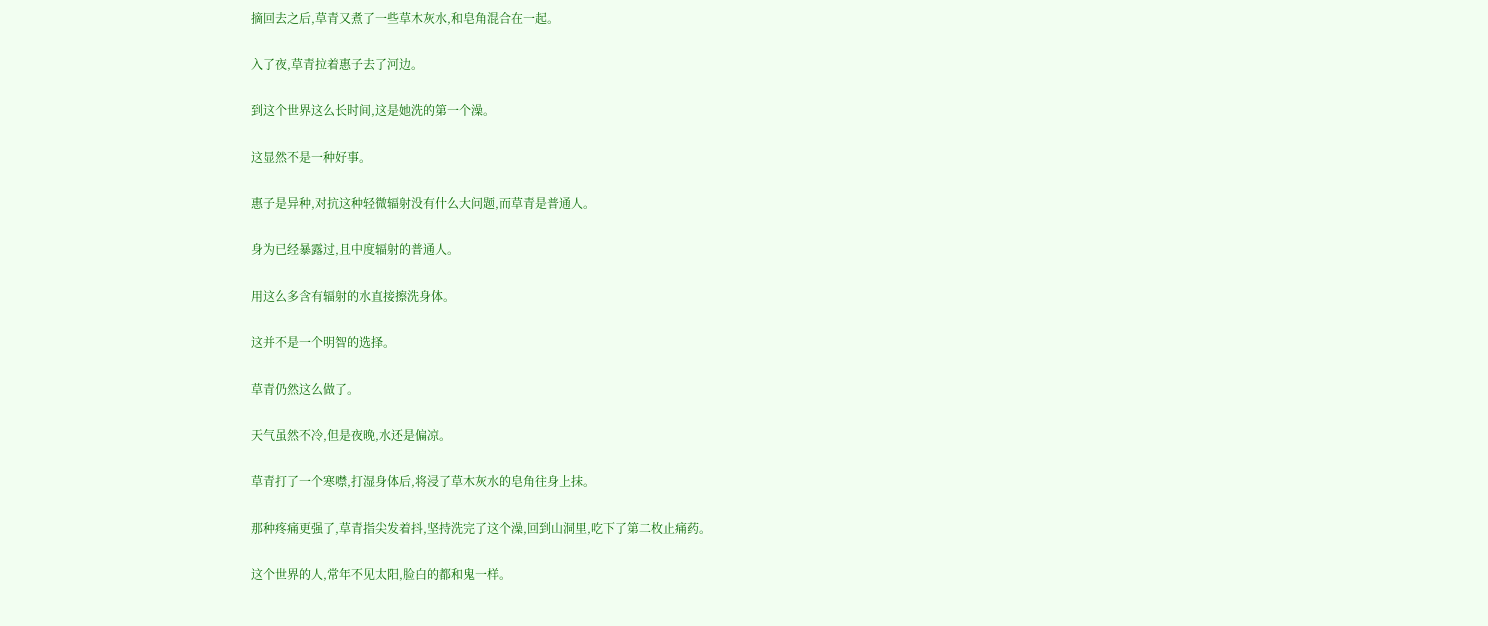摘回去之后,草青又煮了一些草木灰水,和皂角混合在一起。

入了夜,草青拉着惠子去了河边。

到这个世界这么长时间,这是她洗的第一个澡。

这显然不是一种好事。

惠子是异种,对抗这种轻微辐射没有什么大问题,而草青是普通人。

身为已经暴露过,且中度辐射的普通人。

用这么多含有辐射的水直接擦洗身体。

这并不是一个明智的选择。

草青仍然这么做了。

天气虽然不冷,但是夜晚,水还是偏凉。

草青打了一个寒噤,打湿身体后,将浸了草木灰水的皂角往身上抹。

那种疼痛更强了,草青指尖发着抖,坚持洗完了这个澡,回到山洞里,吃下了第二枚止痛药。

这个世界的人,常年不见太阳,脸白的都和鬼一样。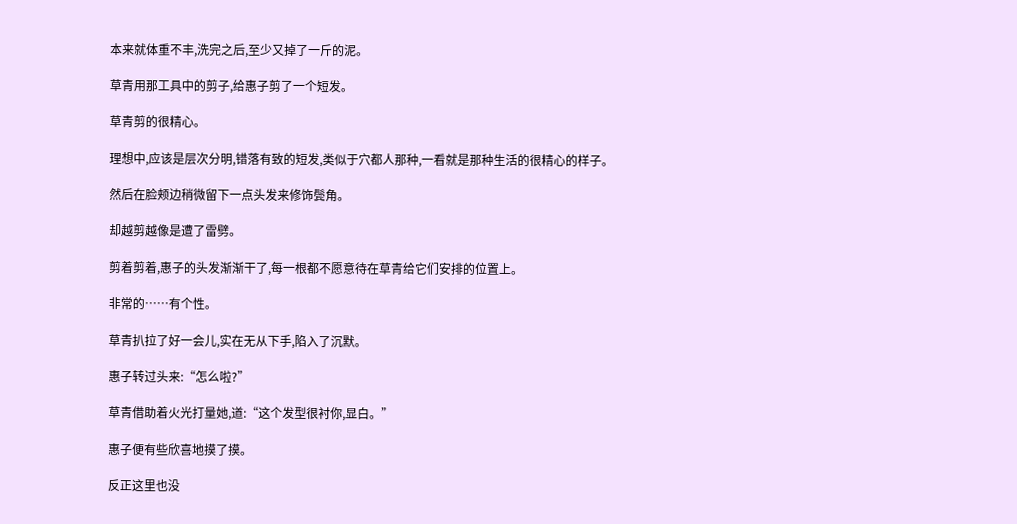本来就体重不丰,洗完之后,至少又掉了一斤的泥。

草青用那工具中的剪子,给惠子剪了一个短发。

草青剪的很精心。

理想中,应该是层次分明,错落有致的短发,类似于穴都人那种,一看就是那种生活的很精心的样子。

然后在脸颊边稍微留下一点头发来修饰鬓角。

却越剪越像是遭了雷劈。

剪着剪着,惠子的头发渐渐干了,每一根都不愿意待在草青给它们安排的位置上。

非常的……有个性。

草青扒拉了好一会儿,实在无从下手,陷入了沉默。

惠子转过头来:“怎么啦?”

草青借助着火光打量她,道:“这个发型很衬你,显白。”

惠子便有些欣喜地摸了摸。

反正这里也没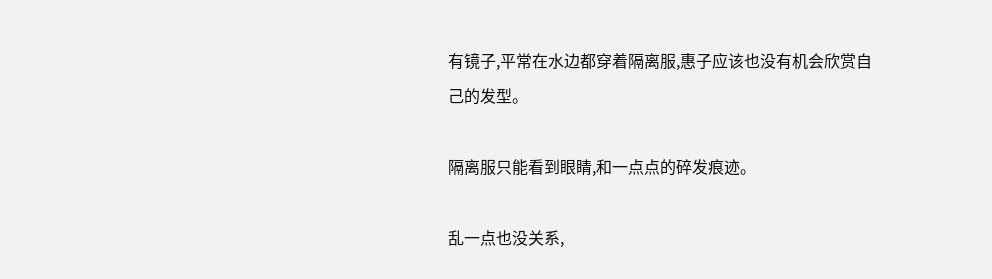有镜子,平常在水边都穿着隔离服,惠子应该也没有机会欣赏自己的发型。

隔离服只能看到眼睛,和一点点的碎发痕迹。

乱一点也没关系,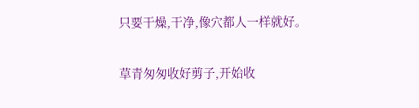只要干燥,干净,像穴都人一样就好。

草青匆匆收好剪子,开始收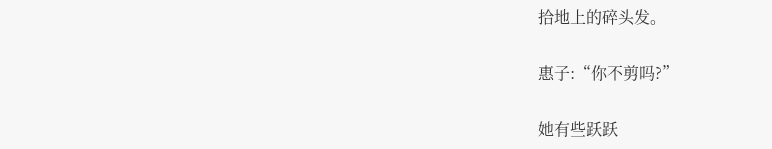拾地上的碎头发。

惠子:“你不剪吗?”

她有些跃跃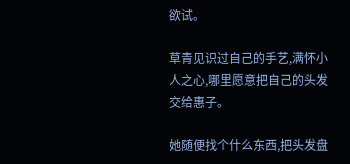欲试。

草青见识过自己的手艺,满怀小人之心,哪里愿意把自己的头发交给惠子。

她随便找个什么东西,把头发盘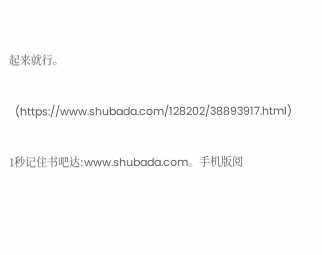起来就行。


  (https://www.shubada.com/128202/38893917.html)


1秒记住书吧达:www.shubada.com。手机版阅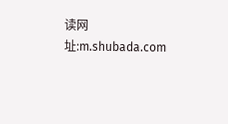读网址:m.shubada.com